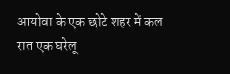आयोवा के एक छोटे शहर में कल रात एक घरेलू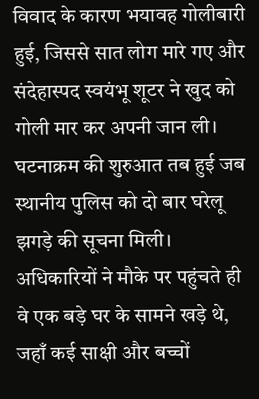विवाद के कारण भयावह गोलीबारी हुई, जिससे सात लोग मारे गए और संदेहास्पद स्वयंभू शूटर ने खुद को गोली मार कर अपनी जान ली। घटनाक्रम की शुरुआत तब हुई जब स्थानीय पुलिस को दो बार घरेलू झगड़े की सूचना मिली। अधिकारियों ने मौके पर पहुंचते ही वे एक बड़े घर के सामने खड़े थे, जहाँ कई साक्षी और बच्चों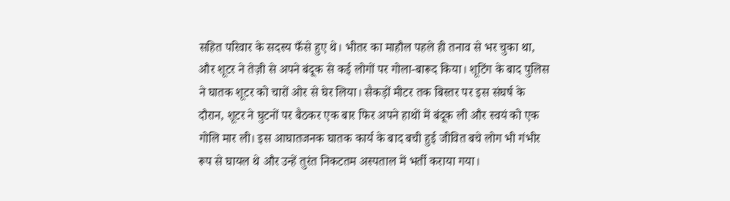सहित परिवार के सदस्य फँसे हुए थे। भीतर का माहौल पहले ही तनाव से भर चुका था, और शूटर ने तेज़ी से अपने बंदूक से कई लोगों पर गोला-बारूद किया। शूटिंग के बाद पुलिस ने घातक शूटर को चारों ओर से घेर लिया। सैकड़ों मीटर तक बिस्तर पर इस संघर्ष के दौरान, शूटर ने घुटनों पर बैठकर एक बार फिर अपने हाथों में बंदूक ली और स्वयं को एक गोलि मार ली। इस आघातजनक घातक कार्य के बाद बची हुई जीवित बचे लोग भी गंभीर रूप से घायल थे और उन्हें तुरंत निकटतम अस्पताल में भर्ती कराया गया।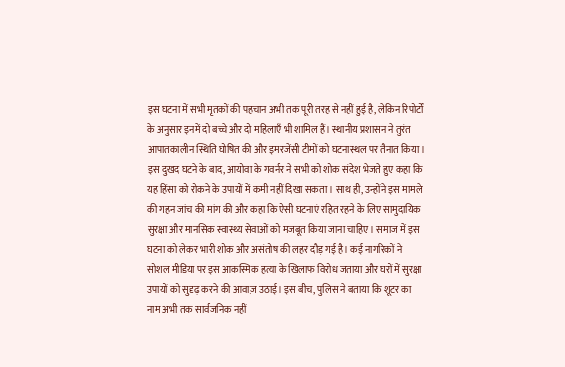इस घटना में सभी मृतकों की पहचान अभी तक पूरी तरह से नहीं हुई है, लेकिन रिपोर्टों के अनुसार इनमें दो बच्चे और दो महिलाएँ भी शामिल हैं। स्थानीय प्रशासन ने तुरंत आपातकालीन स्थिति घोषित की और इमरजेंसी टीमों को घटनास्थल पर तैनात किया। इस दुखद घटने के बाद, आयोवा के गवर्नर ने सभी को शोक संदेश भेजते हुए कहा कि यह हिंसा को रोकने के उपायों में कमी नहीं दिखा सकता। साथ ही, उन्होंने इस मामले की गहन जांच की मांग की और कहा कि ऐसी घटनाएं रहित रहने के लिए सामुदायिक सुरक्षा और मानसिक स्वास्थ्य सेवाओं को मजबूत किया जाना चाहिए। समाज में इस घटना को लेकर भारी शोक और असंतोष की लहर दौड़ गई है। कई नागरिकों ने सोशल मीडिया पर इस आकस्मिक हत्या के खिलाफ विरोध जताया और घरों में सुरक्षा उपायों को सुदृढ़ करने की आवाज़ उठाई। इस बीच, पुलिस ने बताया कि शूटर का नाम अभी तक सार्वजनिक नहीं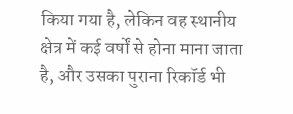किया गया है, लेकिन वह स्थानीय क्षेत्र में कई वर्षों से होना माना जाता है, और उसका पुराना रिकॉर्ड भी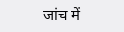जांच में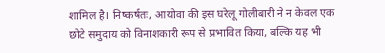शामिल है। निष्कर्षतः, आयोवा की इस घरेलू गोलीबारी ने न केवल एक छोटे समुदाय को विनाशकारी रूप से प्रभावित किया, बल्कि यह भी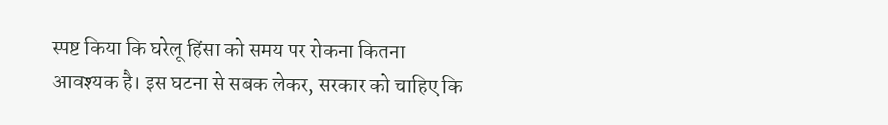स्पष्ट किया कि घरेलू हिंसा को समय पर रोकना कितना आवश्यक है। इस घटना से सबक लेकर, सरकार को चाहिए कि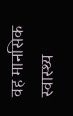वह मानसिक स्वास्थ्य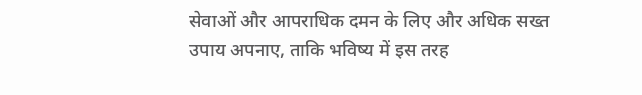सेवाओं और आपराधिक दमन के लिए और अधिक सख्त उपाय अपनाए, ताकि भविष्य में इस तरह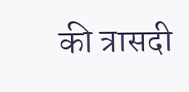की त्रासदी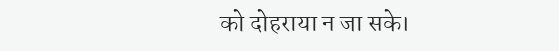को दोहराया न जा सके।